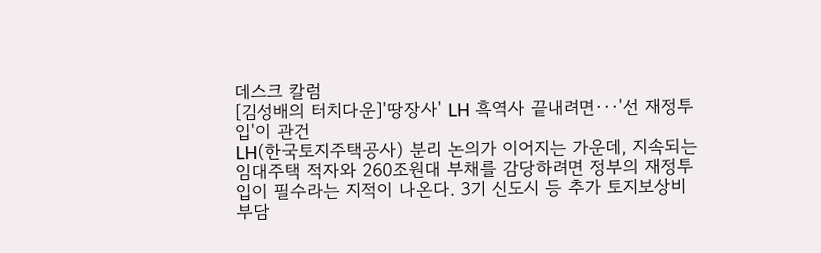데스크 칼럼
[김성배의 터치다운]'땅장사' LH 흑역사 끝내려면···'선 재정투입'이 관건
LH(한국토지주택공사) 분리 논의가 이어지는 가운데, 지속되는 임대주택 적자와 260조원대 부채를 감당하려면 정부의 재정투입이 필수라는 지적이 나온다. 3기 신도시 등 추가 토지보상비 부담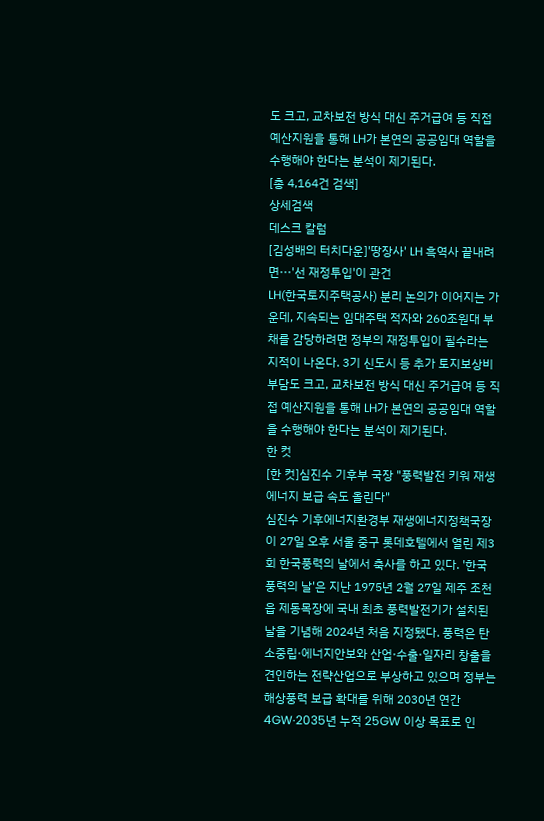도 크고, 교차보전 방식 대신 주거급여 등 직접 예산지원을 통해 LH가 본연의 공공임대 역할을 수행해야 한다는 분석이 제기된다.
[총 4,164건 검색]
상세검색
데스크 칼럼
[김성배의 터치다운]'땅장사' LH 흑역사 끝내려면···'선 재정투입'이 관건
LH(한국토지주택공사) 분리 논의가 이어지는 가운데, 지속되는 임대주택 적자와 260조원대 부채를 감당하려면 정부의 재정투입이 필수라는 지적이 나온다. 3기 신도시 등 추가 토지보상비 부담도 크고, 교차보전 방식 대신 주거급여 등 직접 예산지원을 통해 LH가 본연의 공공임대 역할을 수행해야 한다는 분석이 제기된다.
한 컷
[한 컷]심진수 기후부 국장 "풍력발전 키워 재생에너지 보급 속도 올린다"
심진수 기후에너지환경부 재생에너지정책국장이 27일 오후 서울 중구 롯데호텔에서 열린 제3회 한국풍력의 날에서 축사를 하고 있다. '한국 풍력의 날'은 지난 1975년 2월 27일 제주 조천읍 제동목장에 국내 최초 풍력발전기가 설치된 날을 기념해 2024년 처음 지정됐다. 풍력은 탄소중립·에너지안보와 산업·수출·일자리 창출을 견인하는 전략산업으로 부상하고 있으며 정부는 해상풍력 보급 확대를 위해 2030년 연간 4GW·2035년 누적 25GW 이상 목표로 인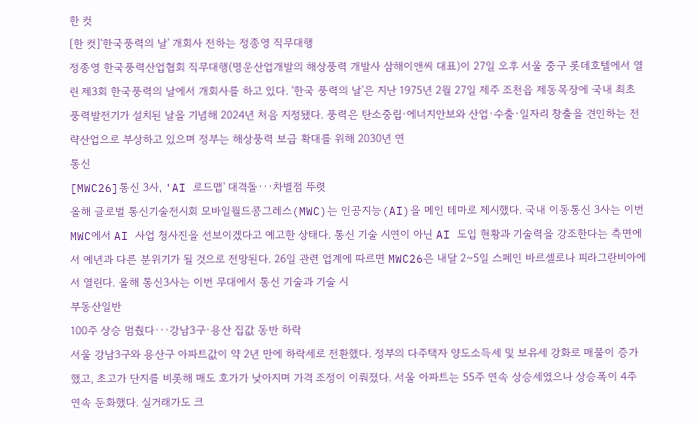한 컷
[한 컷]'한국풍력의 날' 개회사 전하는 정종영 직무대행
정종영 한국풍력산업협회 직무대행(명운산업개발의 해상풍력 개발사 삼해이앤씨 대표)이 27일 오후 서울 중구 롯데호텔에서 열린 제3회 한국풍력의 날에서 개회사를 하고 있다. '한국 풍력의 날'은 지난 1975년 2월 27일 제주 조천읍 제동목장에 국내 최초 풍력발전기가 설치된 날을 기념해 2024년 처음 지정됐다. 풍력은 탄소중립·에너지안보와 산업·수출·일자리 창출을 견인하는 전략산업으로 부상하고 있으며 정부는 해상풍력 보급 확대를 위해 2030년 연
통신
[MWC26]통신 3사, 'AI 로드맵' 대격돌···차별점 뚜렷
올해 글로벌 통신기술전시회 모바일월드콩그레스(MWC)는 인공지능(AI)을 메인 테마로 제시했다. 국내 이동통신 3사는 이번 MWC에서 AI 사업 청사진을 선보이겠다고 예고한 상태다. 통신 기술 시연이 아닌 AI 도입 현황과 기술력을 강조한다는 측면에서 예년과 다른 분위기가 될 것으로 전망된다. 26일 관련 업계에 따르면 MWC26은 내달 2~5일 스페인 바르셀로나 피라그란비아에서 열린다. 올해 통신3사는 이번 무대에서 통신 기술과 기술 시
부동산일반
100주 상승 멈췄다···강남3구·용산 집값 동반 하락
서울 강남3구와 용산구 아파트값이 약 2년 만에 하락세로 전환했다. 정부의 다주택자 양도소득세 및 보유세 강화로 매물이 증가했고, 초고가 단지를 비롯해 매도 호가가 낮아지며 가격 조정이 이뤄졌다. 서울 아파트는 55주 연속 상승세였으나 상승폭이 4주 연속 둔화했다. 실거래가도 크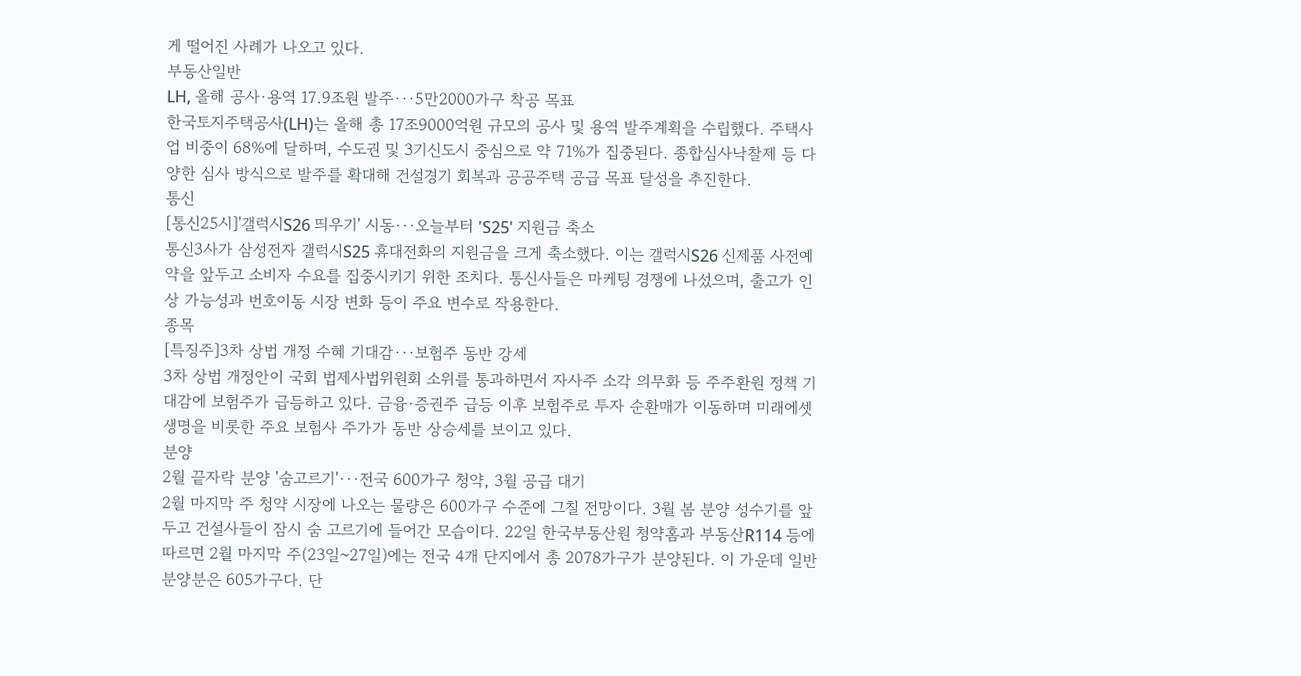게 떨어진 사례가 나오고 있다.
부동산일반
LH, 올해 공사·용역 17.9조원 발주···5만2000가구 착공 목표
한국토지주택공사(LH)는 올해 총 17조9000억원 규모의 공사 및 용역 발주계획을 수립했다. 주택사업 비중이 68%에 달하며, 수도권 및 3기신도시 중심으로 약 71%가 집중된다. 종합심사낙찰제 등 다양한 심사 방식으로 발주를 확대해 건설경기 회복과 공공주택 공급 목표 달성을 추진한다.
통신
[통신25시]'갤럭시S26 띄우기' 시동···오늘부터 'S25' 지원금 축소
통신3사가 삼성전자 갤럭시S25 휴대전화의 지원금을 크게 축소했다. 이는 갤럭시S26 신제품 사전예약을 앞두고 소비자 수요를 집중시키기 위한 조치다. 통신사들은 마케팅 경쟁에 나섰으며, 출고가 인상 가능성과 번호이동 시장 변화 등이 주요 변수로 작용한다.
종목
[특징주]3차 상법 개정 수혜 기대감···보험주 동반 강세
3차 상법 개정안이 국회 법제사법위원회 소위를 통과하면서 자사주 소각 의무화 등 주주환원 정책 기대감에 보험주가 급등하고 있다. 금융·증권주 급등 이후 보험주로 투자 순환매가 이동하며 미래에셋생명을 비롯한 주요 보험사 주가가 동반 상승세를 보이고 있다.
분양
2월 끝자락 분양 '숨고르기'···전국 600가구 청약, 3월 공급 대기
2월 마지막 주 청약 시장에 나오는 물량은 600가구 수준에 그칠 전망이다. 3월 봄 분양 성수기를 앞두고 건설사들이 잠시 숨 고르기에 들어간 모습이다. 22일 한국부동산원 청약홈과 부동산R114 등에 따르면 2월 마지막 주(23일~27일)에는 전국 4개 단지에서 총 2078가구가 분양된다. 이 가운데 일반분양분은 605가구다. 단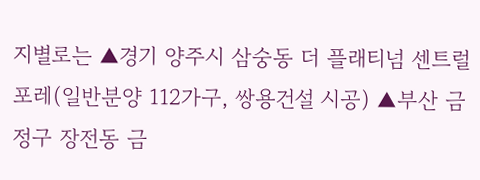지별로는 ▲경기 양주시 삼숭동 더 플래티넘 센트럴포레(일반분양 112가구, 쌍용건설 시공) ▲부산 금정구 장전동 금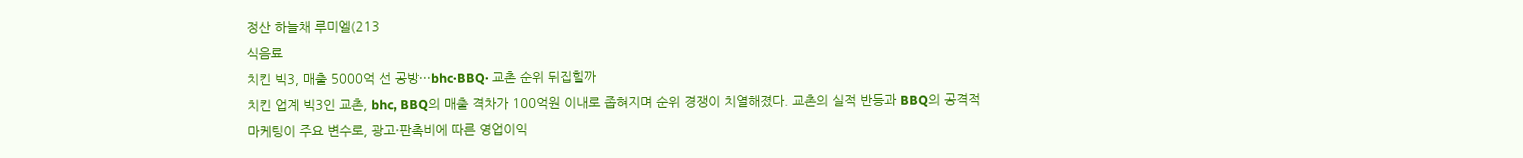정산 하늘채 루미엘(213
식음료
치킨 빅3, 매출 5000억 선 공방···bhc·BBQ· 교촌 순위 뒤집힐까
치킨 업계 빅3인 교촌, bhc, BBQ의 매출 격차가 100억원 이내로 좁혀지며 순위 경쟁이 치열해졌다. 교촌의 실적 반등과 BBQ의 공격적 마케팅이 주요 변수로, 광고·판촉비에 따른 영업이익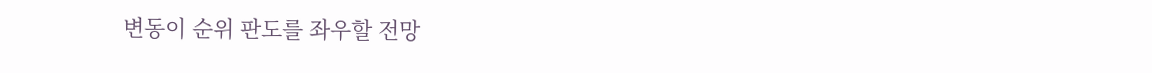변동이 순위 판도를 좌우할 전망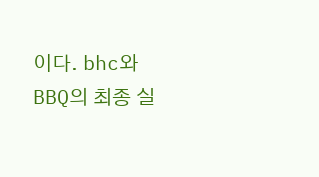이다. bhc와 BBQ의 최종 실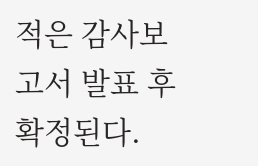적은 감사보고서 발표 후 확정된다.